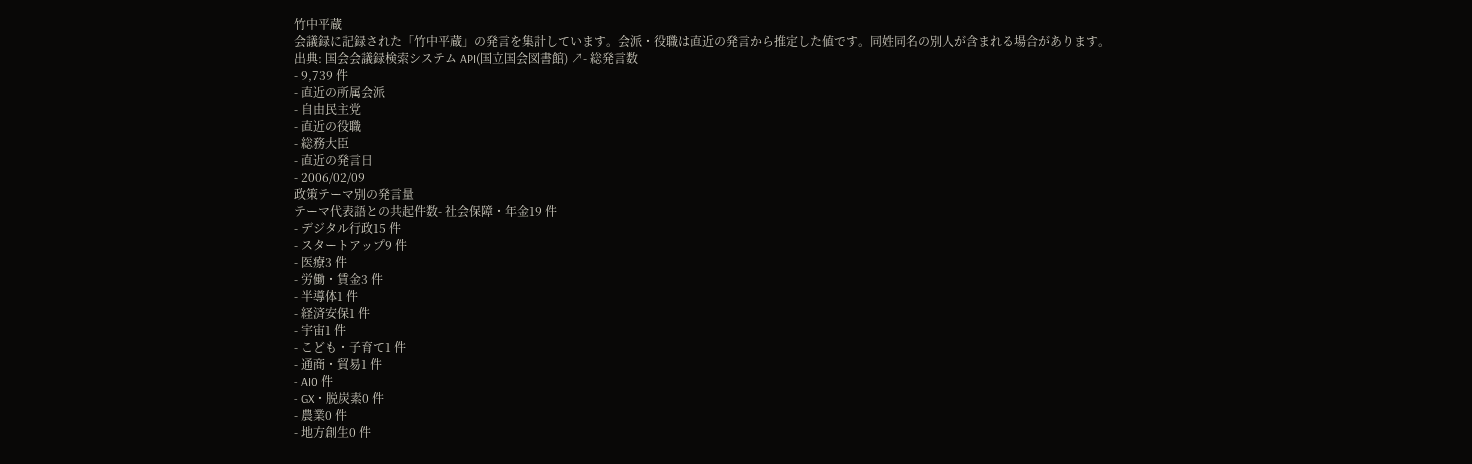竹中平蔵
会議録に記録された「竹中平蔵」の発言を集計しています。会派・役職は直近の発言から推定した値です。同姓同名の別人が含まれる場合があります。
出典: 国会会議録検索システム API(国立国会図書館) ↗- 総発言数
- 9,739 件
- 直近の所属会派
- 自由民主党
- 直近の役職
- 総務大臣
- 直近の発言日
- 2006/02/09
政策テーマ別の発言量
テーマ代表語との共起件数- 社会保障・年金19 件
- デジタル行政15 件
- スタートアップ9 件
- 医療3 件
- 労働・賃金3 件
- 半導体1 件
- 経済安保1 件
- 宇宙1 件
- こども・子育て1 件
- 通商・貿易1 件
- AI0 件
- GX・脱炭素0 件
- 農業0 件
- 地方創生0 件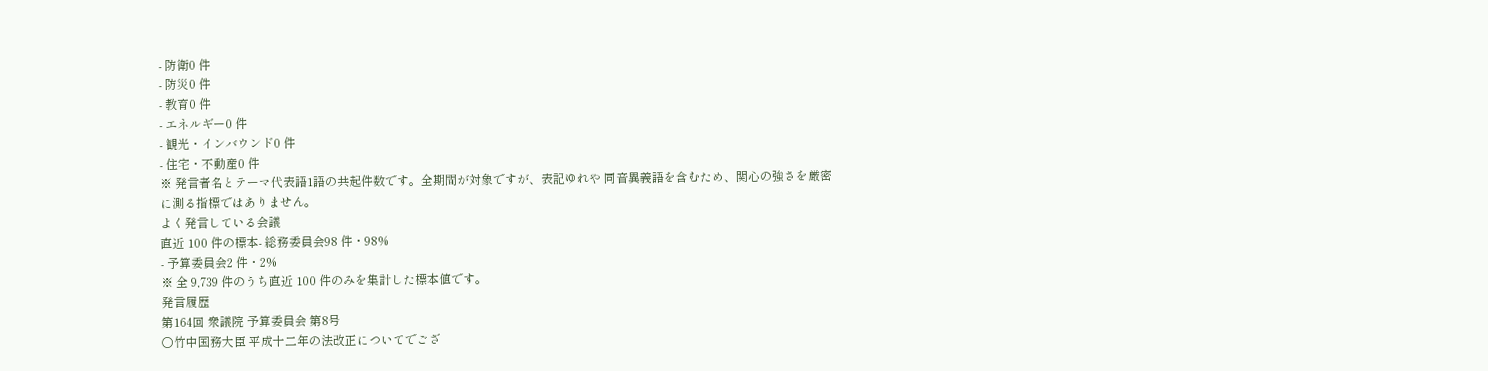- 防衛0 件
- 防災0 件
- 教育0 件
- エネルギー0 件
- 観光・インバウンド0 件
- 住宅・不動産0 件
※ 発言者名とテーマ代表語1語の共起件数です。全期間が対象ですが、表記ゆれや 同音異義語を含むため、関心の強さを厳密に測る指標ではありません。
よく発言している会議
直近 100 件の標本- 総務委員会98 件・98%
- 予算委員会2 件・2%
※ 全 9,739 件のうち直近 100 件のみを集計した標本値です。
発言履歴
第164回 衆議院 予算委員会 第8号
○竹中国務大臣 平成十二年の法改正についてでござ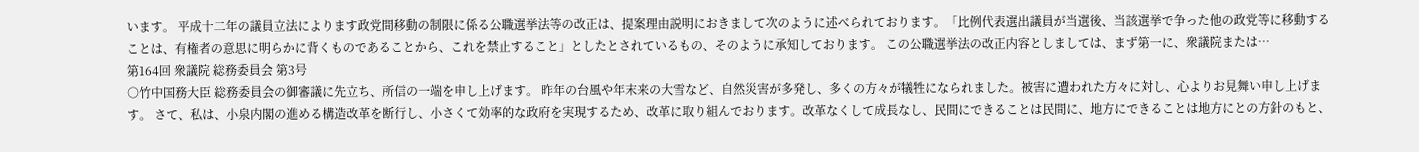います。 平成十二年の議員立法によります政党間移動の制限に係る公職選挙法等の改正は、提案理由説明におきまして次のように述べられております。「比例代表選出議員が当選後、当該選挙で争った他の政党等に移動することは、有権者の意思に明らかに背くものであることから、これを禁止すること」としたとされているもの、そのように承知しております。 この公職選挙法の改正内容としましては、まず第一に、衆議院または…
第164回 衆議院 総務委員会 第3号
○竹中国務大臣 総務委員会の御審議に先立ち、所信の一端を申し上げます。 昨年の台風や年末来の大雪など、自然災害が多発し、多くの方々が犠牲になられました。被害に遭われた方々に対し、心よりお見舞い申し上げます。 さて、私は、小泉内閣の進める構造改革を断行し、小さくて効率的な政府を実現するため、改革に取り組んでおります。改革なくして成長なし、民間にできることは民間に、地方にできることは地方にとの方針のもと、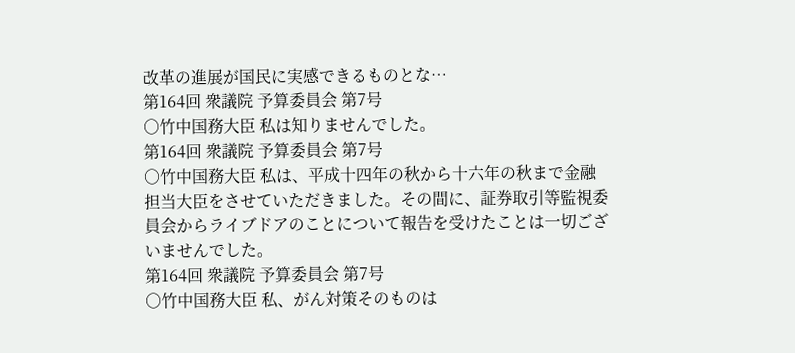改革の進展が国民に実感できるものとな…
第164回 衆議院 予算委員会 第7号
○竹中国務大臣 私は知りませんでした。
第164回 衆議院 予算委員会 第7号
○竹中国務大臣 私は、平成十四年の秋から十六年の秋まで金融担当大臣をさせていただきました。その間に、証券取引等監視委員会からライブドアのことについて報告を受けたことは一切ございませんでした。
第164回 衆議院 予算委員会 第7号
○竹中国務大臣 私、がん対策そのものは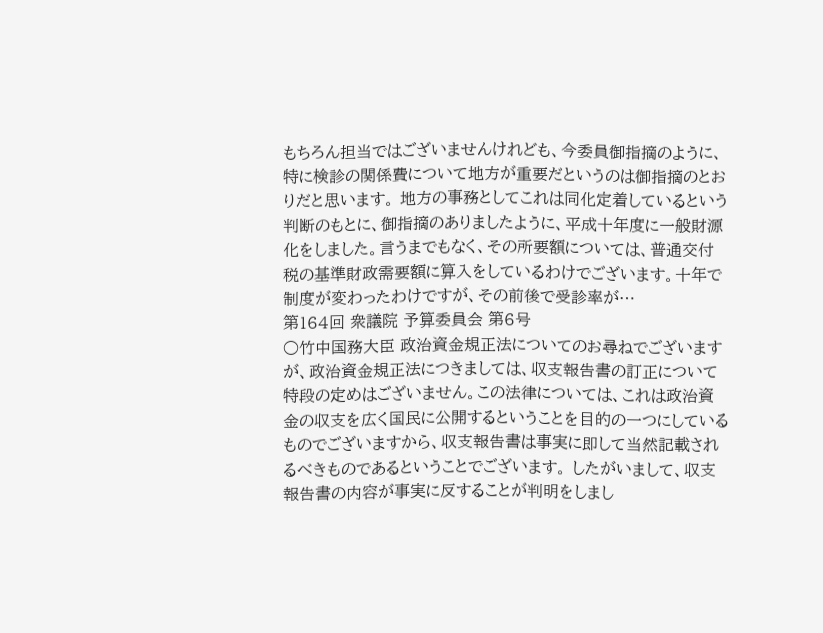もちろん担当ではございませんけれども、今委員御指摘のように、特に検診の関係費について地方が重要だというのは御指摘のとおりだと思います。 地方の事務としてこれは同化定着しているという判断のもとに、御指摘のありましたように、平成十年度に一般財源化をしました。言うまでもなく、その所要額については、普通交付税の基準財政需要額に算入をしているわけでございます。十年で制度が変わったわけですが、その前後で受診率が…
第164回 衆議院 予算委員会 第6号
○竹中国務大臣 政治資金規正法についてのお尋ねでございますが、政治資金規正法につきましては、収支報告書の訂正について特段の定めはございません。この法律については、これは政治資金の収支を広く国民に公開するということを目的の一つにしているものでございますから、収支報告書は事実に即して当然記載されるべきものであるということでございます。 したがいまして、収支報告書の内容が事実に反することが判明をしまし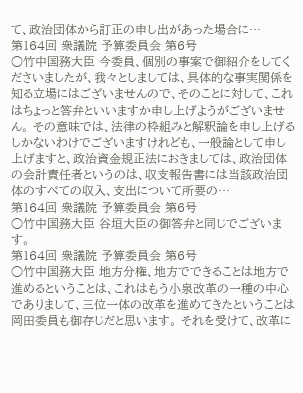て、政治団体から訂正の申し出があった場合に…
第164回 衆議院 予算委員会 第6号
○竹中国務大臣 今委員、個別の事案で御紹介をしてくださいましたが、我々としましては、具体的な事実関係を知る立場にはございませんので、そのことに対して、これはちょっと答弁といいますか申し上げようがございません。 その意味では、法律の枠組みと解釈論を申し上げるしかないわけでございますけれども、一般論として申し上げますと、政治資金規正法におきましては、政治団体の会計責任者というのは、収支報告書には当該政治団体のすべての収入、支出について所要の…
第164回 衆議院 予算委員会 第6号
○竹中国務大臣 谷垣大臣の御答弁と同じでございます。
第164回 衆議院 予算委員会 第6号
○竹中国務大臣 地方分権、地方でできることは地方で進めるということは、これはもう小泉改革の一種の中心でありまして、三位一体の改革を進めてきたということは岡田委員も御存じだと思います。 それを受けて、改革に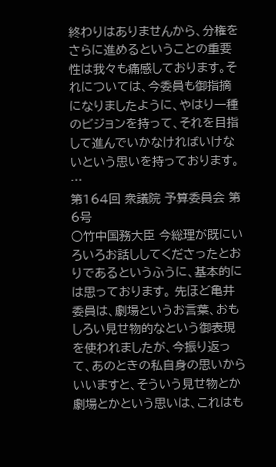終わりはありませんから、分権をさらに進めるということの重要性は我々も痛感しております。それについては、今委員も御指摘になりましたように、やはり一種のビジョンを持って、それを目指して進んでいかなければいけないという思いを持っております。 …
第164回 衆議院 予算委員会 第6号
○竹中国務大臣 今総理が既にいろいろお話ししてくださったとおりであるというふうに、基本的には思っております。 先ほど亀井委員は、劇場というお言葉、おもしろい見せ物的なという御表現を使われましたが、今振り返って、あのときの私自身の思いからいいますと、そういう見せ物とか劇場とかという思いは、これはも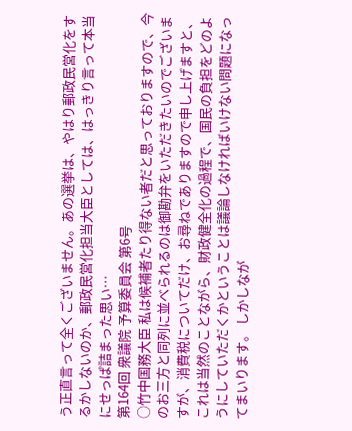う正直言って全くございません。あの選挙は、やはり郵政民営化をするかしないのか、郵政民営化担当大臣としては、はっきり言って本当にせっぱ詰まった思い…
第164回 衆議院 予算委員会 第6号
○竹中国務大臣 私は候補者たり得ない者だと思っておりますので、今のお三方と同列に並べられるのは御勘弁をいただきたいのでございますが、消費税についてだけ、お尋ねでありますので申し上げますと、これは当然のことながら、財政健全化の過程で、国民の負担をどのようにしていただくかということは議論しなければいけない問題になってまいります。 しかしなが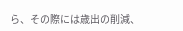ら、その際には歳出の削減、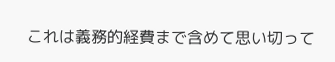これは義務的経費まで含めて思い切って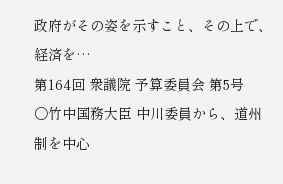政府がその姿を示すこと、その上で、経済を…
第164回 衆議院 予算委員会 第5号
○竹中国務大臣 中川委員から、道州制を中心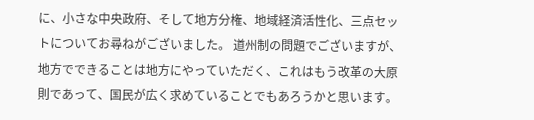に、小さな中央政府、そして地方分権、地域経済活性化、三点セットについてお尋ねがございました。 道州制の問題でございますが、地方でできることは地方にやっていただく、これはもう改革の大原則であって、国民が広く求めていることでもあろうかと思います。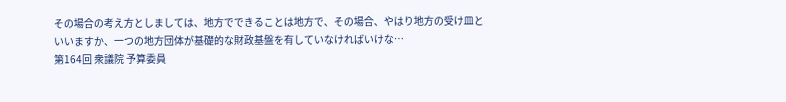その場合の考え方としましては、地方でできることは地方で、その場合、やはり地方の受け皿といいますか、一つの地方団体が基礎的な財政基盤を有していなければいけな…
第164回 衆議院 予算委員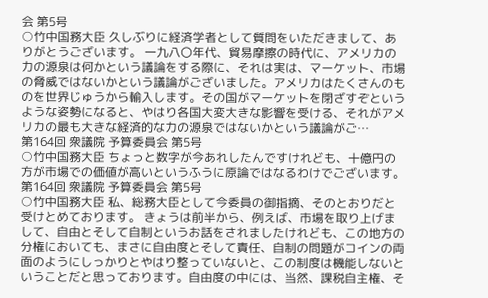会 第5号
○竹中国務大臣 久しぶりに経済学者として質問をいただきまして、ありがとうございます。 一九八〇年代、貿易摩擦の時代に、アメリカの力の源泉は何かという議論をする際に、それは実は、マーケット、市場の脅威ではないかという議論がございました。アメリカはたくさんのものを世界じゅうから輸入します。その国がマーケットを閉ざすぞというような姿勢になると、やはり各国大変大きな影響を受ける、それがアメリカの最も大きな経済的な力の源泉ではないかという議論がご…
第164回 衆議院 予算委員会 第5号
○竹中国務大臣 ちょっと数字が今あれしたんですけれども、十億円の方が市場での価値が高いというふうに原論ではなるわけでございます。
第164回 衆議院 予算委員会 第5号
○竹中国務大臣 私、総務大臣として今委員の御指摘、そのとおりだと受けとめております。 きょうは前半から、例えば、市場を取り上げまして、自由とそして自制というお話をされましたけれども、この地方の分権においても、まさに自由度とそして責任、自制の問題がコインの両面のようにしっかりとやはり整っていないと、この制度は機能しないということだと思っております。自由度の中には、当然、課税自主権、そ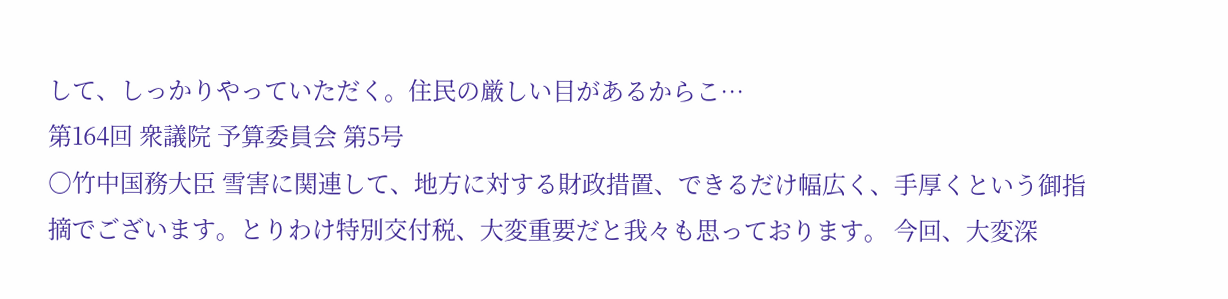して、しっかりやっていただく。住民の厳しい目があるからこ…
第164回 衆議院 予算委員会 第5号
○竹中国務大臣 雪害に関連して、地方に対する財政措置、できるだけ幅広く、手厚くという御指摘でございます。とりわけ特別交付税、大変重要だと我々も思っております。 今回、大変深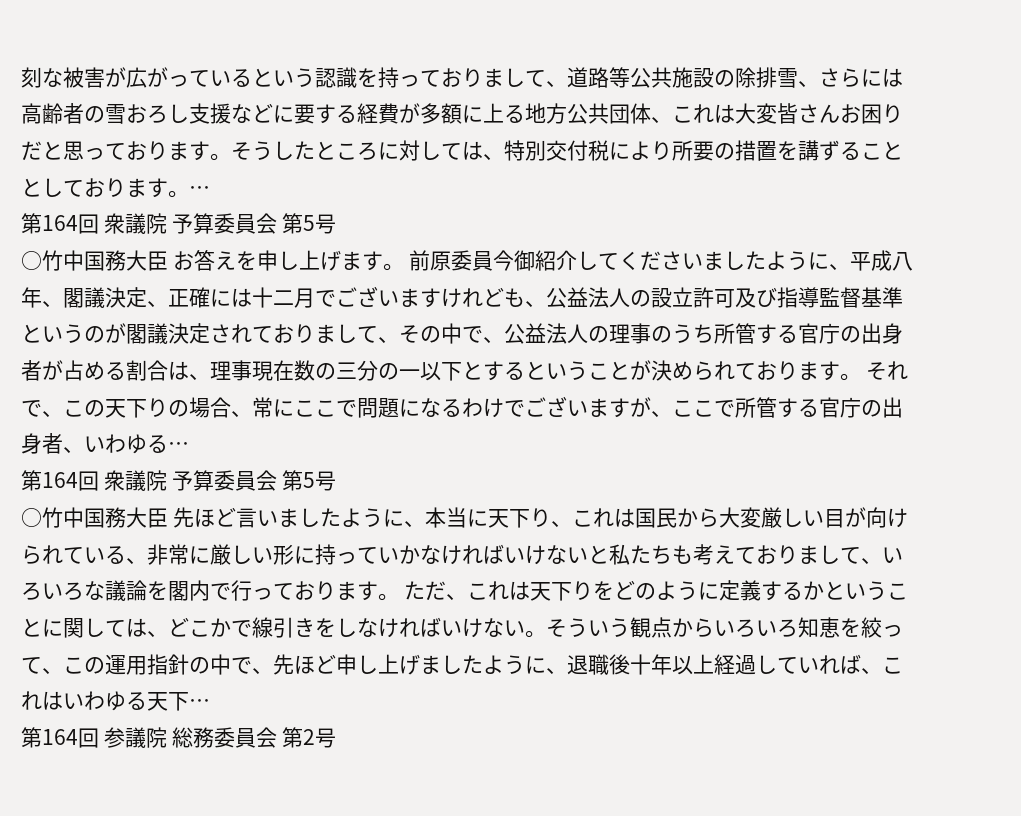刻な被害が広がっているという認識を持っておりまして、道路等公共施設の除排雪、さらには高齢者の雪おろし支援などに要する経費が多額に上る地方公共団体、これは大変皆さんお困りだと思っております。そうしたところに対しては、特別交付税により所要の措置を講ずることとしております。…
第164回 衆議院 予算委員会 第5号
○竹中国務大臣 お答えを申し上げます。 前原委員今御紹介してくださいましたように、平成八年、閣議決定、正確には十二月でございますけれども、公益法人の設立許可及び指導監督基準というのが閣議決定されておりまして、その中で、公益法人の理事のうち所管する官庁の出身者が占める割合は、理事現在数の三分の一以下とするということが決められております。 それで、この天下りの場合、常にここで問題になるわけでございますが、ここで所管する官庁の出身者、いわゆる…
第164回 衆議院 予算委員会 第5号
○竹中国務大臣 先ほど言いましたように、本当に天下り、これは国民から大変厳しい目が向けられている、非常に厳しい形に持っていかなければいけないと私たちも考えておりまして、いろいろな議論を閣内で行っております。 ただ、これは天下りをどのように定義するかということに関しては、どこかで線引きをしなければいけない。そういう観点からいろいろ知恵を絞って、この運用指針の中で、先ほど申し上げましたように、退職後十年以上経過していれば、これはいわゆる天下…
第164回 参議院 総務委員会 第2号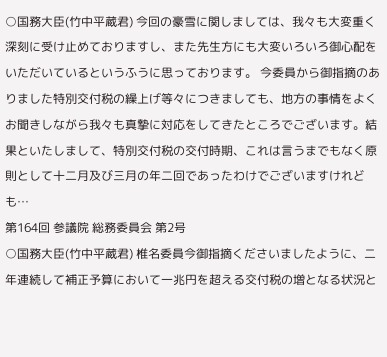○国務大臣(竹中平蔵君) 今回の豪雪に関しましては、我々も大変重く深刻に受け止めておりますし、また先生方にも大変いろいろ御心配をいただいているというふうに思っております。 今委員から御指摘のありました特別交付税の繰上げ等々につきましても、地方の事情をよくお聞きしながら我々も真摯に対応をしてきたところでございます。結果といたしまして、特別交付税の交付時期、これは言うまでもなく原則として十二月及び三月の年二回であったわけでございますけれども…
第164回 参議院 総務委員会 第2号
○国務大臣(竹中平蔵君) 椎名委員今御指摘くださいましたように、二年連続して補正予算において一兆円を超える交付税の増となる状況と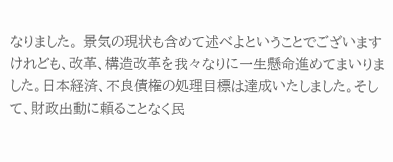なりました。 景気の現状も含めて述べよということでございますけれども、改革、構造改革を我々なりに一生懸命進めてまいりました。日本経済、不良債権の処理目標は達成いたしました。そして、財政出動に頼ることなく民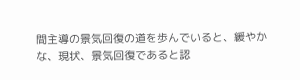間主導の景気回復の道を歩んでいると、緩やかな、現状、景気回復であると認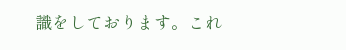識をしております。これ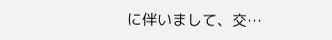に伴いまして、交…